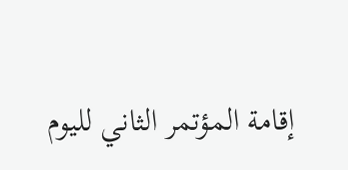إقامة‌ المؤتمر الثاني لليوم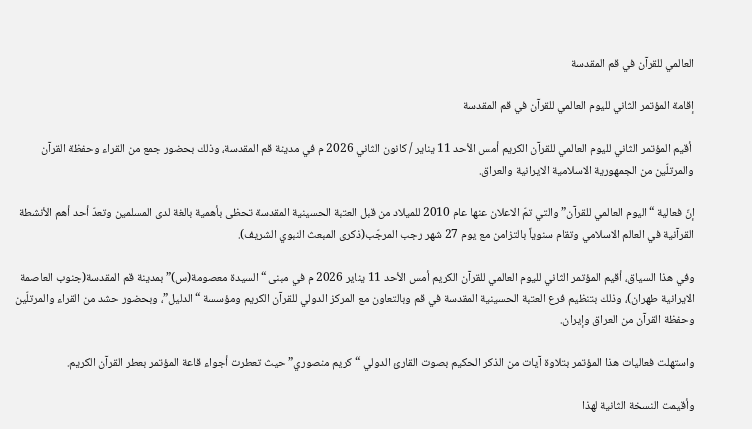العالمي للقرآن في قم المقدسة

إقامة‌ المؤتمر الثاني لليوم العالمي للقرآن في قم المقدسة

 أقيم المؤتمر الثاني لليوم العالمي للقرآن الكريم أمس الأحد 11 يناير / كانون الثاني 2026 م في مدينة قم المقدسة، وذلك بحضور جمع من القراء وحفظة القرآن والمرتلّین من الجمهوریة الاسلامية الايرانية والعراق.

إنّ فعالية “اليوم العالمي للقرآن” والتي تمّ الاعلان عنها عام 2010 للميلاد من قبل العتبة الحسينية المقدسة تحظى بأهمية بالغة لدى المسلمين وتعدّ أحد أهم الأنشطة القرآنية في العالم الاسلامي وتقام سنوياً بالتزامن مع يوم 27 شهر رجب المرجّب(ذكرى المبعث النبوي الشريف).

وفي هذا السياق، أقيم المؤتمر الثاني لليوم العالمي للقرآن الکریم أمس الأحد 11 يناير 2026 م في مبنى “السيدة معصومة(س)” بمدينة قم المقدسة(جنوب العاصمة الايرانية طهران)، وذلك بتنظيم فرع العتبة الحسينية المقدسة في قم وبالتعاون مع المركز الدولي للقرآن الكريم ومؤسسة “الدليل”، وبحضور حشد من القراء والمرتلّین وحفظة القرآن من العراق وإیران.

واستهلت فعالیات هذا المؤتمر بتلاوة آيات من الذكر الحكيم بصوت القارئ الدولي “كريم منصوري” حيث تعطرت أجواء قاعة المؤتمر بعطر القرآن الكريم.

وأقيمت النسخة الثانية لهذا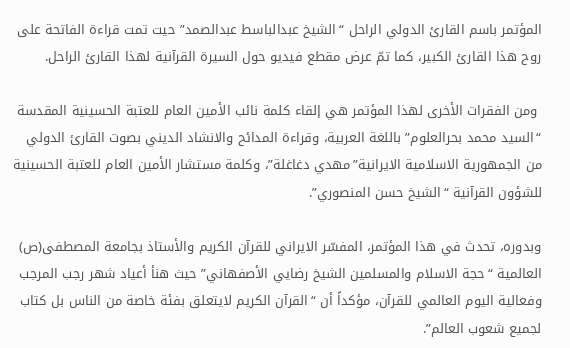المؤتمر باسم القارئ الدولي الراحل “الشیخ عبدالباسط عبدالصمد” حيت تمت قراءة الفاتحة على روح هذا القارئ الكبير، كما تمّ عرض مقطع فيديو حول السيرة القرآنية لهذا القارئ الراحل.

 ومن الفقرات الأخرى لهذا المؤتمر هي إلقاء كلمة نائب الأمين العام للعتبة الحسينية المقدسة “السيد محمد بحرالعلوم” باللغة العربية، وقراءة المدائح والانشاد الديني بصوت القارئ الدولي من الجمهورية الاسلامية الايرانية”مهدي دغاغلة”، وكلمة مستشار الأمين العام للعتبة الحسينية للشؤون القرآنية “الشيخ حسن المنصوري”.

وبدوره، تحدث في هذا المؤتمر، المفسّر الايراني للقرآن الكريم والأستاذ بجامعة المصطفى(ص) العالمية “حجة الاسلام والمسلمين الشيخ رضايي الأصفهاني” حيث هنأ أعياد شهر رجب المرجب وفعالية اليوم العالمي للقرآن، مؤكداً أن “القرآن الكريم لايتعلق بفئة خاصة من الناس بل كتاب لجميع شعوب العالم”.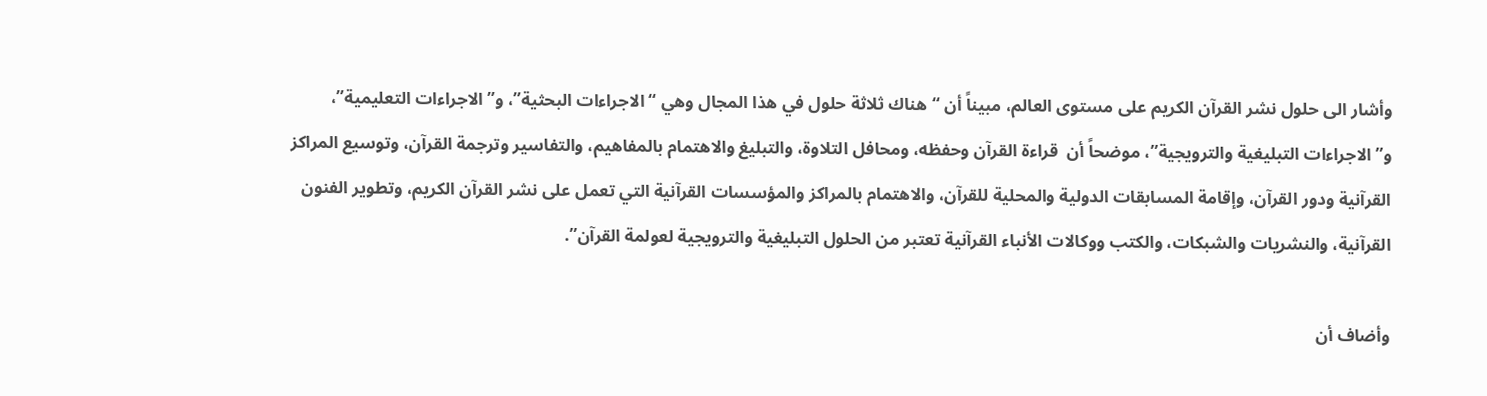وأشار الى حلول نشر القرآن الكريم على مستوى العالم، مبيناً أن “هناك ثلاثة حلول في هذا المجال وهي “الاجراءات البحثية”، و”الاجراءات التعليمية”، و”الاجراءات التبليغية والترويجية”، موضحاً أن  قراءة القرآن وحفظه، ومحافل التلاوة، والتبليغ والاهتمام بالمفاهيم، والتفاسير وترجمة القرآن، وتوسيع المراكز القرآنية ودور القرآن، وإقامة‌ المسابقات الدولية والمحلية للقرآن، والاهتمام بالمراكز والمؤسسات القرآنية التي تعمل على نشر القرآن الكريم، وتطوير الفنون القرآنية، والنشريات والشبكات، والكتب ووكالات الأنباء القرآنية تعتبر من الحلول التبليغية والترويجية لعولمة القرآن”.

وأضاف أن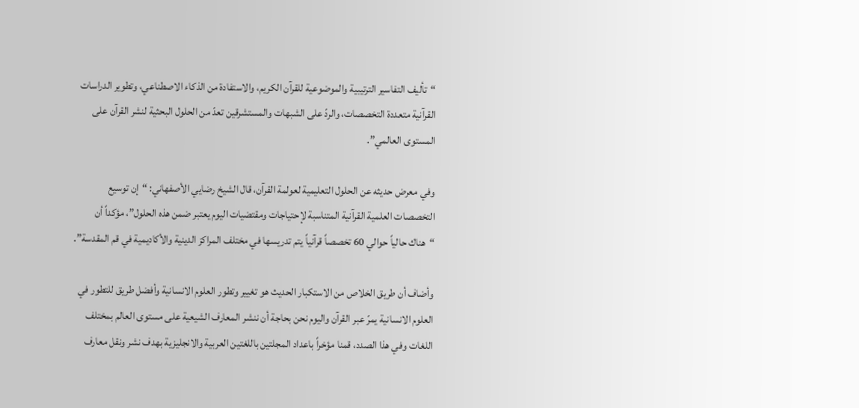“تأليف التفاسير الترتيبية والموضوعية للقرآن الكريم، والاستفادة من الذكاء الاصطناعي، وتطوير الدراسات القرآنية متعددة التخصصات، والردّ على الشبهات والمستشرقين تعدّ من الحلول البحثیة لنشر القرآن على المستوى العالمي”.

وفي معرض حديثه عن الحلول التعليمية لعولمة القرآن، قال الشيخ رضايي الأصفهاني: “إن توسيع التخصصات العلمية القرآنية المتناسبة لإحتیاجات ومقتضيات الیوم یعتبر ضمن هذه الحلول”، مؤكداً أن “هناك حالياً حوالي 60 تخصصاً قرآنياً يتم تدريسها في مختلف المراكز الدينية والأكاديمية في قم المقدسة”.

وأضاف أن طريق الخلاص من الاستكبار الحديث هو تغيير وتطور العلوم الانسانية وأفضل طريق للتطور في العلوم الانسانية يمرّ عبر القرآن والیوم نحن بحاجة أن ننشر المعارف الشیعیة على مستوى العالم بمختلف اللغات وفي هذا الصدد، قمنا مؤخراً باعداد المجلتين باللغتين العربية والانجليزية بهدف نشر ونقل معارف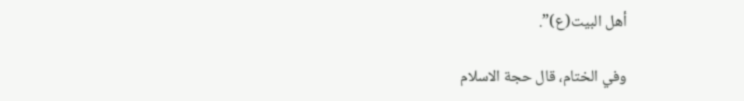أهل البيت(ع)”.

وفي الختام، قال حجة الاسلام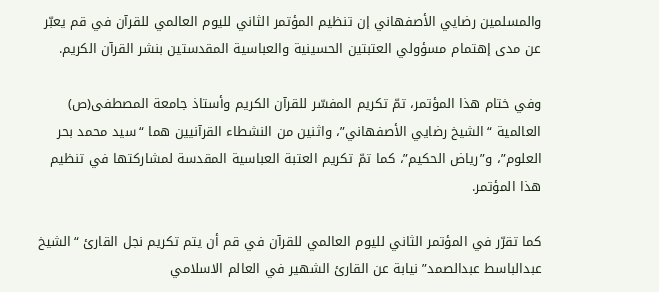والمسلمين رضايي الأصفهاني إن تنظيم المؤتمر الثاني لليوم العالمي للقرآن في قم يعبّر عن مدى إهتمام مسؤولي العتبتين الحسينية والعباسية المقدستين بنشر القرآن الكريم.

وفي ختام هذا المؤتمر، تمّ تكريم المفسّر للقرآن الكريم وأستاذ جامعة المصطفى(ص) العالمية “الشيخ رضايي الأصفهاني”، واثنين من النشطاء القرآنيين هما “سيد محمد بحر العلوم”، و”رياض الحكيم”، كما تمّ تكريم العتبة العباسية المقدسة لمشاركتها في تنظيم هذا المؤتمر.

كما تقرّر في المؤتمر الثاني لليوم العالمي للقرآن في قم أن يتم تكريم نجل القارئ “الشيخ عبدالباسط عبدالصمد” نيابة عن القارئ الشهير في العالم الاسلامي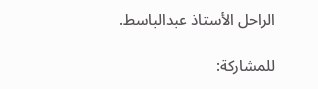الراحل الأستاذ عبدالباسط.

للمشاركة: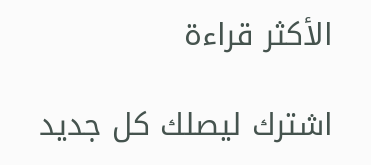الأكثر قراءة

اشترك ليصلك كل جديد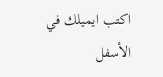اكتب ايميلك في الأسفل